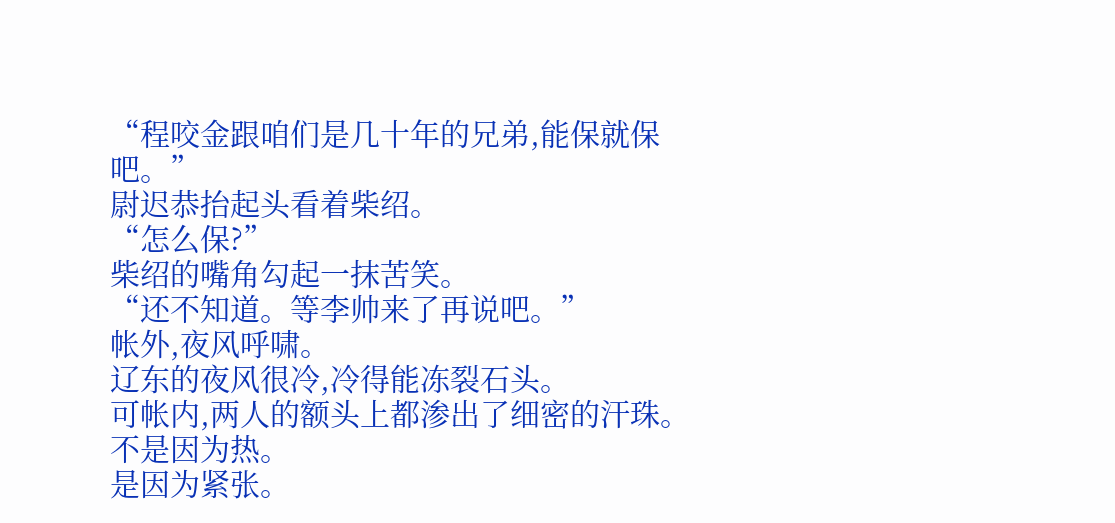“程咬金跟咱们是几十年的兄弟,能保就保吧。”
尉迟恭抬起头看着柴绍。
“怎么保?”
柴绍的嘴角勾起一抹苦笑。
“还不知道。等李帅来了再说吧。”
帐外,夜风呼啸。
辽东的夜风很冷,冷得能冻裂石头。
可帐内,两人的额头上都渗出了细密的汗珠。
不是因为热。
是因为紧张。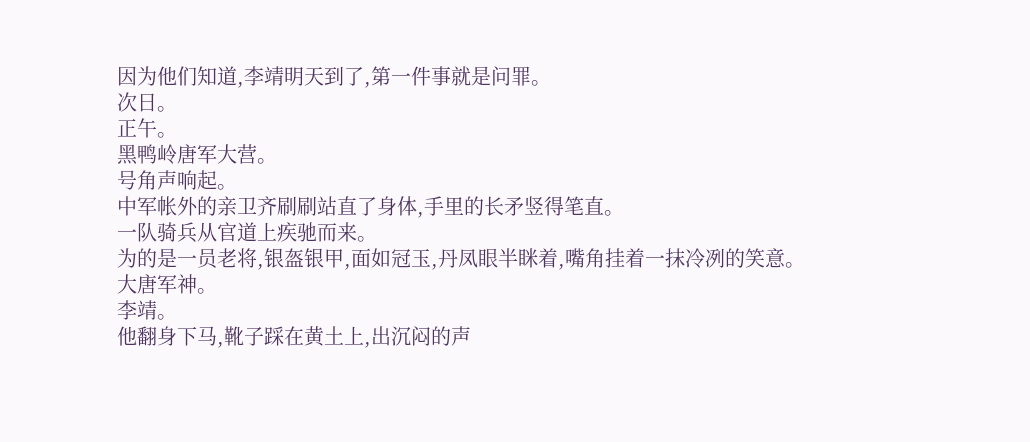因为他们知道,李靖明天到了,第一件事就是问罪。
次日。
正午。
黑鸭岭唐军大营。
号角声响起。
中军帐外的亲卫齐刷刷站直了身体,手里的长矛竖得笔直。
一队骑兵从官道上疾驰而来。
为的是一员老将,银盔银甲,面如冠玉,丹凤眼半眯着,嘴角挂着一抹冷冽的笑意。
大唐军神。
李靖。
他翻身下马,靴子踩在黄土上,出沉闷的声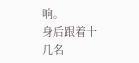响。
身后跟着十几名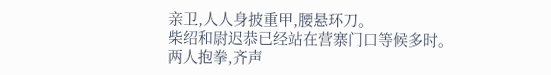亲卫,人人身披重甲,腰悬环刀。
柴绍和尉迟恭已经站在营寨门口等候多时。
两人抱拳,齐声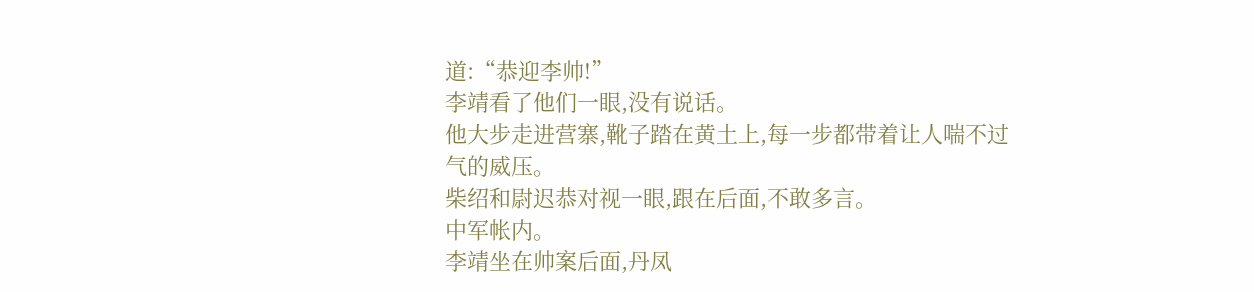道:“恭迎李帅!”
李靖看了他们一眼,没有说话。
他大步走进营寨,靴子踏在黄土上,每一步都带着让人喘不过气的威压。
柴绍和尉迟恭对视一眼,跟在后面,不敢多言。
中军帐内。
李靖坐在帅案后面,丹凤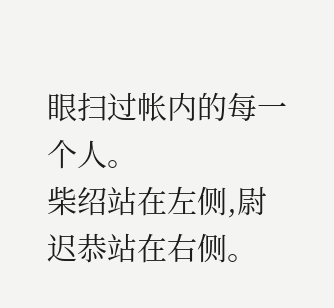眼扫过帐内的每一个人。
柴绍站在左侧,尉迟恭站在右侧。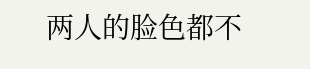两人的脸色都不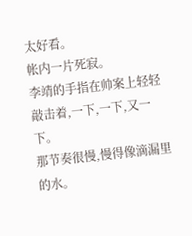太好看。
帐内一片死寂。
李靖的手指在帅案上轻轻敲击着,一下,一下,又一下。
那节奏很慢,慢得像滴漏里的水。